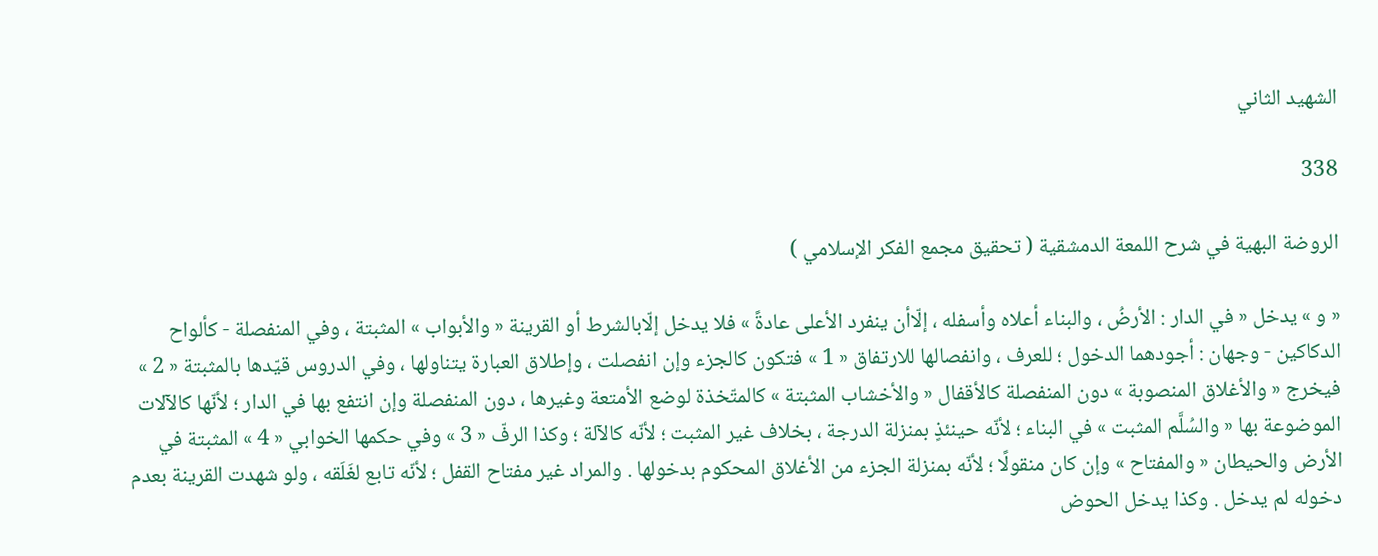الشهيد الثاني

338

الروضة البهية في شرح اللمعة الدمشقية ( تحقيق مجمع الفكر الإسلامي )

« و » يدخل « في الدار : الأرضُ ، والبناء أعلاه وأسفله ، إلّاأن ينفرد الأعلى عادةً » فلا يدخل إلّابالشرط أو القرينة « والأبواب » المثبتة ، وفي المنفصلة - كألواح الدكاكين - وجهان : أجودهما الدخول ؛ للعرف ، وانفصالها للارتفاق « 1 » فتكون كالجزء وإن انفصلت ، وإطلاق العبارة يتناولها ، وفي الدروس قيّدها بالمثبتة « 2 » فيخرج « والأغلاق المنصوبة » دون المنفصلة كالأقفال « والأخشاب المثبتة » كالمتّخذة لوضع الأمتعة وغيرها ، دون المنفصلة وإن انتفع بها في الدار ؛ لأنّها كالآلات الموضوعة بها « والسُلَّم المثبت » في البناء ؛ لأنّه حينئذٍ بمنزلة الدرجة ، بخلاف غير المثبت ؛ لأنّه كالآلة ؛ وكذا الرفّ « 3 » وفي حكمها الخوابي « 4 » المثبتة في الأرض والحيطان « والمفتاح » وإن كان منقولًا ؛ لأنّه بمنزلة الجزء من الأغلاق المحكوم بدخولها . والمراد غير مفتاح القفل ؛ لأنّه تابع لغَلَقه ، ولو شهدت القرينة بعدم دخوله لم يدخل . وكذا يدخل الحوض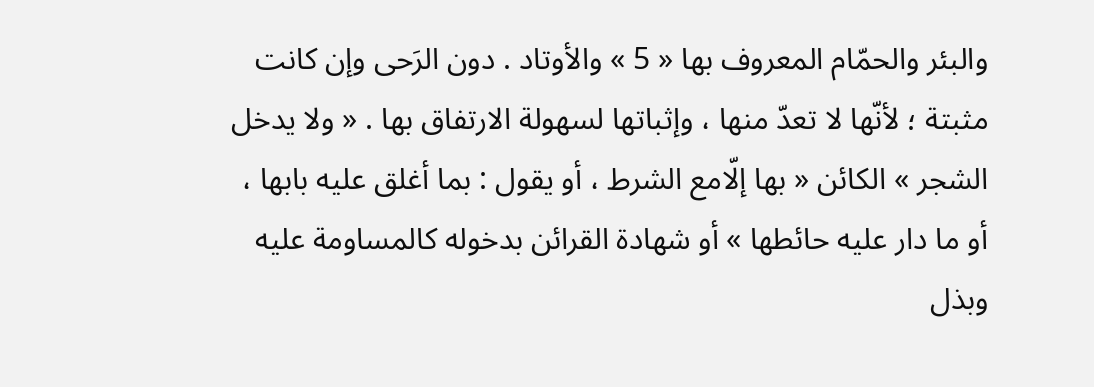والبئر والحمّام المعروف بها « 5 » والأوتاد . دون الرَحى وإن كانت مثبتة ؛ لأنّها لا تعدّ منها ، وإثباتها لسهولة الارتفاق بها . « ولا يدخل الشجر » الكائن « بها إلّامع الشرط ، أو يقول : بما أغلق عليه بابها ، أو ما دار عليه حائطها » أو شهادة القرائن بدخوله كالمساومة عليه وبذل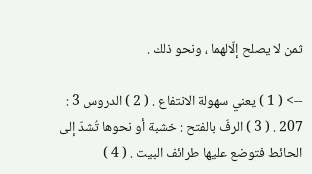ثمن لا يصلح إلّالهما ، ونحو ذلك .

--> ( 1 ) يعني سهولة الانتفاع . ( 2 ) الدروس 3 : 207 . ( 3 ) الرفّ بالفتح : خشبة أو نحوها تُشدّ إلى الحائط فتوضع عليها طرائف البيت . ( 4 )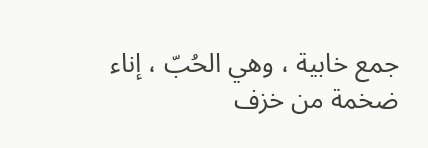جمع خابية ، وهي الحُبّ ، إناء ضخمة من خزف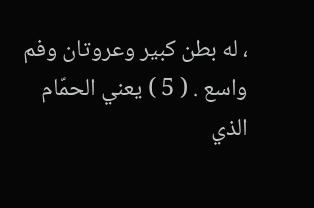، له بطن كبير وعروتان وفم واسع . ( 5 ) يعني الحمّام الذي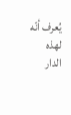يُعرف أنّه لهذه الدار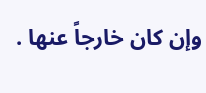وإن كان خارجاً عنها .